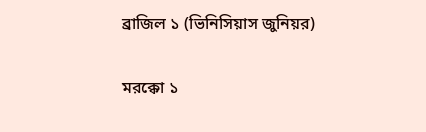ব্রাজিল ১ (ভিনিসিয়াস জুনিয়র)

মরক্কো ১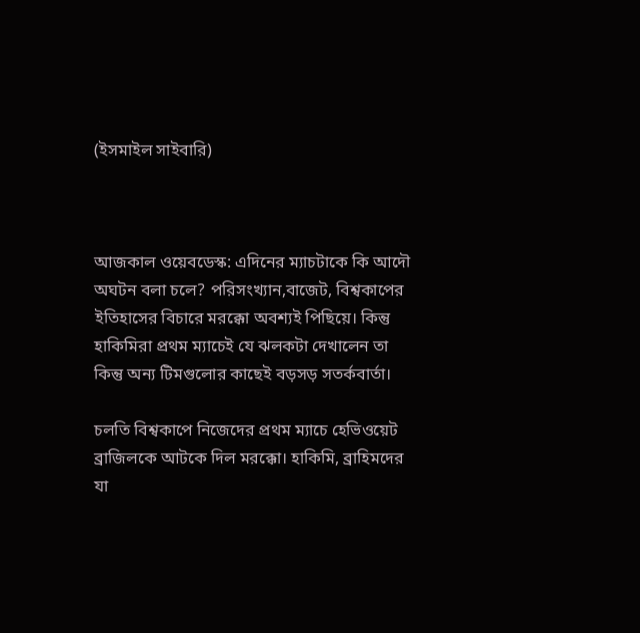(ইসমাইল সাইবারি)



আজকাল ওয়েবডেস্ক: এদিনের ম্যাচটাকে কি আদৌ অঘটন বলা চলে? পরিসংখ্যান,বাজেট, বিশ্বকাপের ইতিহাসের বিচারে মরক্কো অবশ্যই পিছিয়ে। কিন্তু হাকিমিরা প্রথম ম্যাচেই যে ঝলকটা দেখালেন তা কিন্তু অন্য টিমগুলোর কাছেই বড়সড় সতর্কবার্তা।

চলতি বিশ্বকাপে নিজেদের প্রথম ম্যাচে হেভিওয়েট ব্রাজিলকে আটকে দিল মরক্কো। হাকিমি, ব্রাহিমদের যা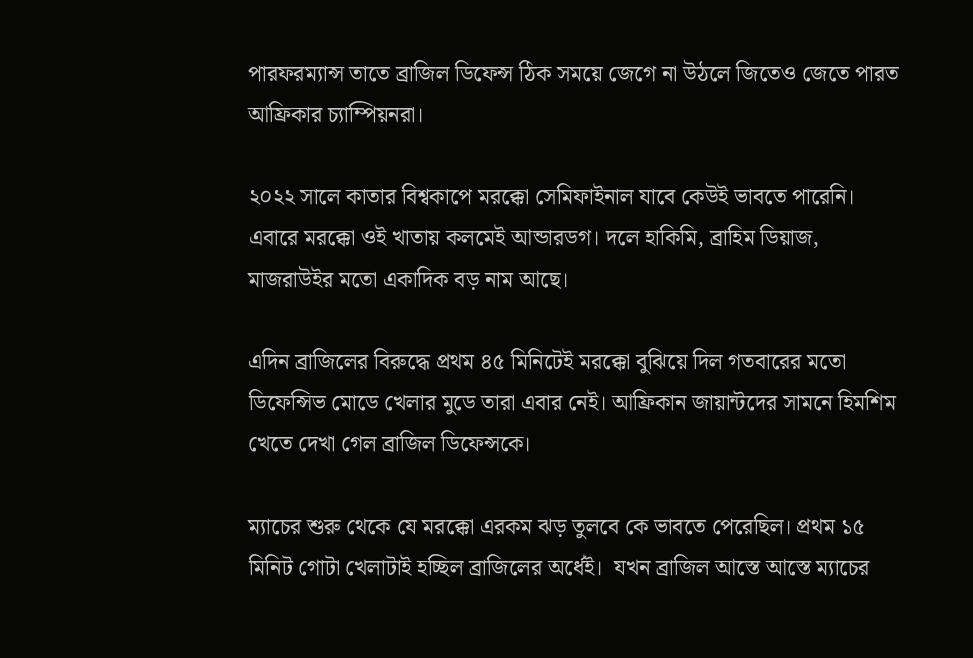পারফরম্যান্স তাতে ব্রাজিল ডিফেন্স ঠিক সময়ে জেগে না উঠলে জিতেও জেতে পারত আফ্রিকার চ্যাম্পিয়নরা।

২০২২ সালে কাতার বিশ্বকাপে মরক্কো সেমিফাইনাল যাবে কেউই ভাবতে পারেনি। এবারে মরক্কো ওই খাতায় কলমেই আন্ডারডগ। দলে হাকিমি, ব্রাহিম ডিয়াজ, মাজরাউইর মতো একাদিক বড় নাম আছে।

এদিন ব্রাজিলের বিরুদ্ধে প্রথম ৪৫ মিনিটেই মরক্কো বুঝিয়ে দিল গতবারের মতো ডিফেন্সিভ মোডে খেলার মুডে তারা এবার নেই। আফ্রিকান জায়ান্টদের সামনে হিমশিম খেতে দেখা গেল ব্রাজিল ডিফেন্সকে।

ম্যাচের শুরু থেকে যে মরক্কো এরকম ঝড় তুলবে কে ভাবতে পেরেছিল। প্রথম ১৫ মিনিট গোটা খেলাটাই হচ্ছিল ব্রাজিলের অর্ধেই।  যখন ব্রাজিল আস্তে আস্তে ম্যাচের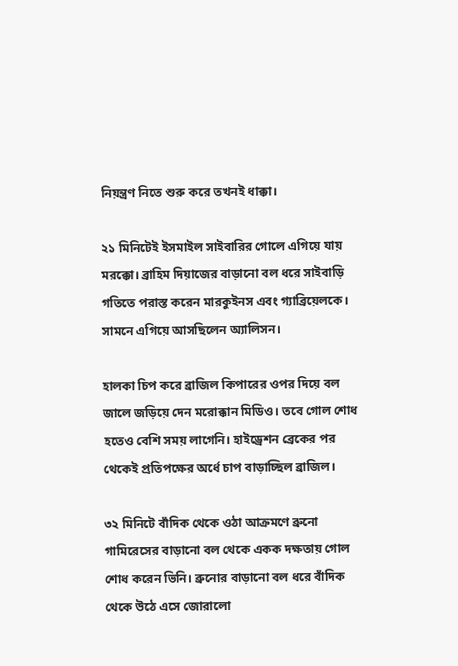নিয়ন্ত্রণ নিতে শুরু করে তখনই ধাক্কা।

২১ মিনিটেই ইসমাইল সাইবারির গোলে এগিয়ে যায় মরক্কো। ব্রাহিম দিয়াজের বাড়ানো বল ধরে সাইবাড়ি গতিতে পরাস্ত করেন মারকুইনস এবং গ্যাব্রিয়েলকে। সামনে এগিয়ে আসছিলেন অ্যালিসন।

হালকা চিপ করে ব্রাজিল কিপারের ওপর দিয়ে বল জালে জড়িয়ে দেন মরোক্কান মিডিও। তবে গোল শোধ হতেও বেশি সময় লাগেনি। হাইড্রেশন ব্রেকের পর থেকেই প্রতিপক্ষের অর্ধে চাপ বাড়াচ্ছিল ব্রাজিল।

৩২ মিনিটে বাঁদিক থেকে ওঠা আক্রমণে ব্রুনো গামিরেসের বাড়ানো বল থেকে একক দক্ষতায় গোল শোধ করেন ভিনি। ব্রুনোর বাড়ানো বল ধরে বাঁদিক থেকে উঠে এসে জোরালো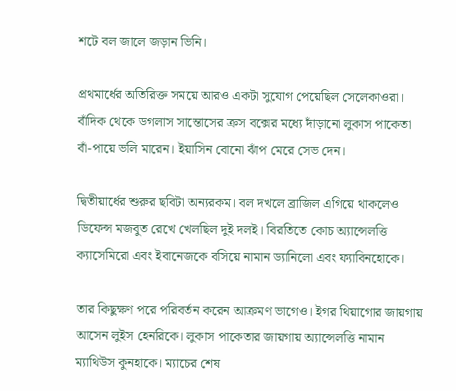শটে বল জালে জড়ান ভিনি।

প্রথমার্ধের অতিরিক্ত সময়ে আরও একটা সুযোগ পেয়েছিল সেলেকাওরা। বাঁদিক থেকে ডগলাস সান্তোসের ক্রস বক্সের মধ্যে দাঁড়ানো লুকাস পাকেতা বাঁ-পায়ে ভলি মারেন। ইয়াসিন বোনো ঝাঁপ মেরে সেভ দেন।

দ্বিতীয়ার্ধের শুরুর ছবিটা অন্যরকম। বল দখলে ব্রাজিল এগিয়ে থাকলেও ডিফেন্স মজবুত রেখে খেলছিল দুই দলই। বিরতিতে কোচ অ্যান্সেলত্তি ক্যাসেমিরো এবং ইবানেজকে বসিয়ে নামান ড্যানিলো এবং ফ্যাবিনহোকে।

তার কিছুক্ষণ পরে পরিবর্তন করেন আক্রমণ ভাগেও। ইগর থিয়াগোর জায়গায় আসেন লুইস হেনরিকে। লুকাস পাকেতার জায়গায় অ্যান্সেলত্তি নামান ম্যাথিউস কুনহাকে। ম্যাচের শেষ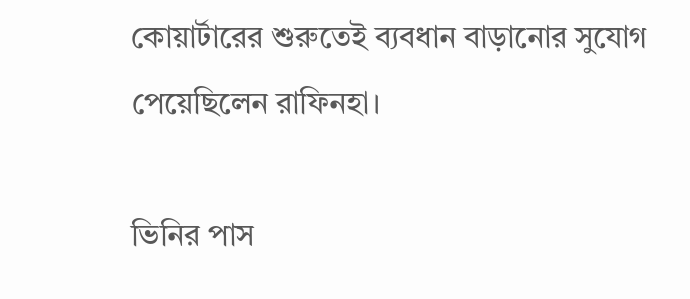কোয়ার্টারের শুরুতেই ব্যবধান বাড়ানোর সুযোগ পেয়েছিলেন রাফিনহা।

ভিনির পাস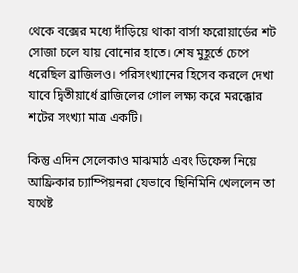থেকে বক্সের মধ্যে দাঁড়িয়ে থাকা বার্সা ফরোয়ার্ডের শট সোজা চলে যায় বোনোর হাতে। শেষ মুহূর্তে চেপে ধরেছিল ব্রাজিলও। পরিসংখ্যানের হিসেব করলে দেখা যাবে দ্বিতীয়ার্ধে ব্রাজিলের গোল লক্ষ্য করে মরক্কোর শটের সংখ্যা মাত্র একটি।

কিন্তু এদিন সেলেকাও মাঝমাঠ এবং ডিফেন্স নিয়ে আফ্রিকার চ্যাম্পিয়নরা যেভাবে ছিনিমিনি খেললেন তা যথেষ্ট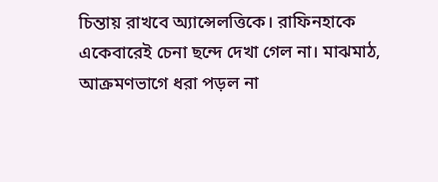চিন্তায় রাখবে অ্যান্সেলত্তিকে। রাফিনহাকে একেবারেই চেনা ছন্দে দেখা গেল না। মাঝমাঠ, আক্রমণভাগে ধরা পড়ল না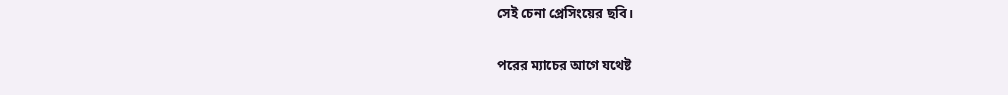সেই চেনা প্রেসিংয়ের ছবি।

পরের ম্যাচের আগে যথেষ্ট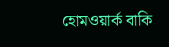হোমওয়ার্ক বাকি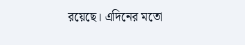রয়েছে। এদিনের মতো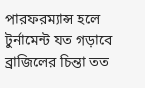পারফরম্যান্স হলে টুর্নামেন্ট যত গড়াবে ব্রাজিলের চিন্তা তত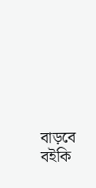বাড়বে বইকি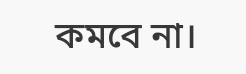কমবে না।